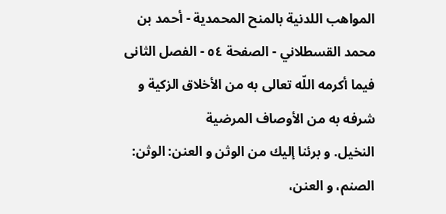المواهب اللدنية بالمنح المحمدية - أحمد بن محمد القسطلاني - الصفحة ٥٤ - الفصل الثانى فيما أكرمه اللّه تعالى به من الأخلاق الزكية و شرفه به من الأوصاف المرضية
النخيل. و برئنا إليك من الوثن و العنن: الوثن: الصنم، و العنن،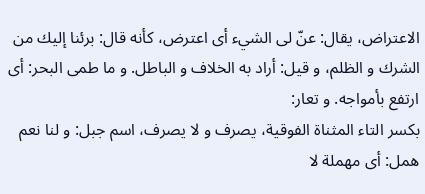الاعتراض، يقال: عنّ لى الشيء أى اعترض، كأنه قال: برئنا إليك من الشرك و الظلم، و قيل: أراد به الخلاف و الباطل. و ما طمى البحر: أى ارتفع بأمواجه. و تعار:
بكسر التاء المثناة الفوقية، يصرف و لا يصرف، اسم جبل: و لنا نعم همل: أى مهملة لا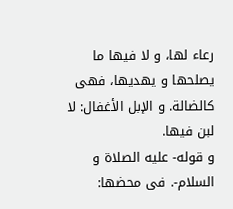رعاء لها، و لا فيها ما يصلحها و يهديها، فهى كالضالة. و الإبل الأغفال: لا لبن فيها.
و قوله- عليه الصلاة و السلام-. فى محضها: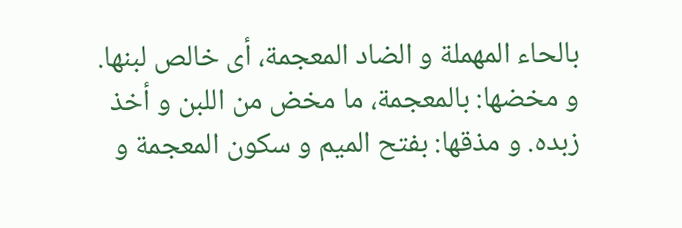بالحاء المهملة و الضاد المعجمة، أى خالص لبنها.
و مخضها: بالمعجمة، ما مخض من اللبن و أخذ زبده. و مذقها: بفتح الميم و سكون المعجمة و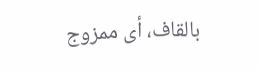بالقاف، أى ممزوج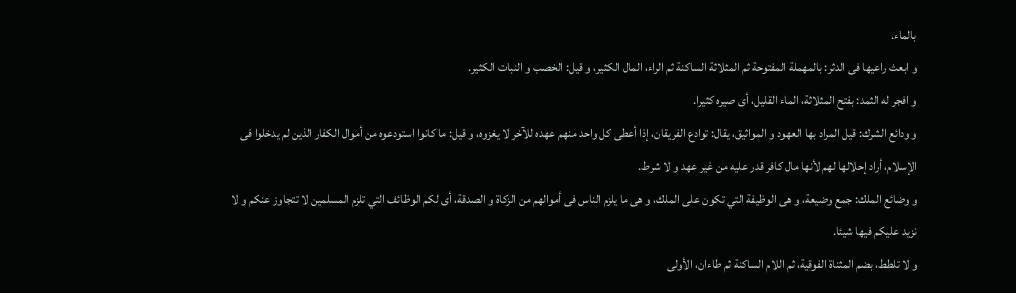بالماء.
و ابعث راعيها فى الدثر: بالمهملة المفتوحة ثم المثلاثة الساكنة ثم الراء، المال الكثير، و قيل: الخصب و النبات الكثير.
و افجر له الثمد: بفتح المثلاثة، الماء القليل، أى صيره كثيرا.
و ودائع الشرك: قيل المراد بها العهود و المواثيق، يقال: توادع الفريقان، إذا أعطى كل واحد منهم عهده للآخر لا يغزوه، و قيل: ما كانوا استودعوه من أموال الكفار الذين لم يدخلوا فى الإسلام، أراد إحلالها لهم لأنها مال كافر قدر عليه من غير عهد و لا شرط.
و وضائع الملك: جمع وضيعة، و هى الوظيفة التي تكون على الملك، و هى ما يلزم الناس فى أموالهم من الزكاة و الصدقة، أى لكم الوظائف التي تلزم المسلمين لا تتجاوز عنكم و لا نزيد عليكم فيها شيئا.
و لا تلطط، بضم المثناة الفوقية، ثم اللام الساكنة ثم طاءان، الأولى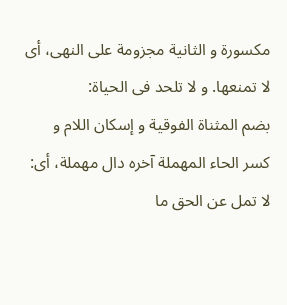مكسورة و الثانية مجزومة على النهى، أى لا تمنعها. و لا تلحد فى الحياة:
بضم المثناة الفوقية و إسكان اللام و كسر الحاء المهملة آخره دال مهملة، أى: لا تمل عن الحق ما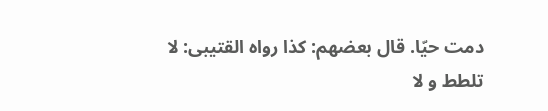دمت حيّا. قال بعضهم: كذا رواه القتيبى: لا تلطط و لا